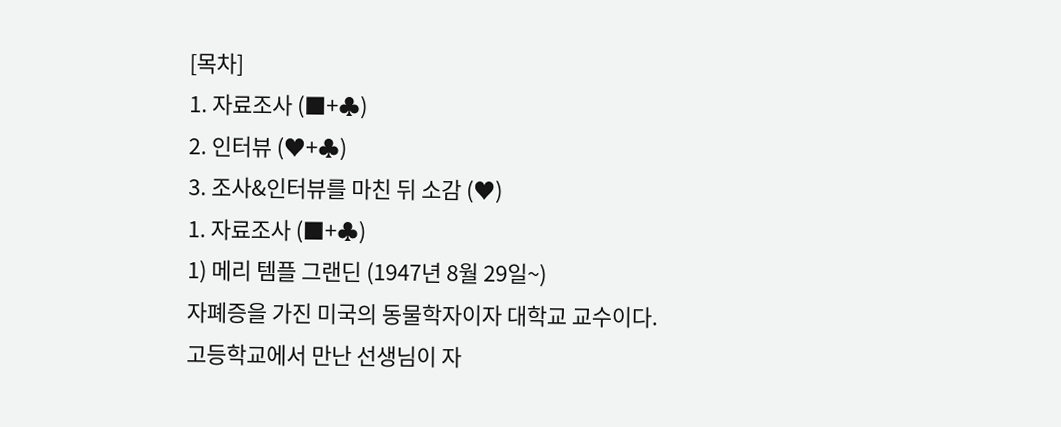[목차]
1. 자료조사 (■+♣)
2. 인터뷰 (♥+♣)
3. 조사&인터뷰를 마친 뒤 소감 (♥)
1. 자료조사 (■+♣)
1) 메리 템플 그랜딘 (1947년 8월 29일~)
자폐증을 가진 미국의 동물학자이자 대학교 교수이다.
고등학교에서 만난 선생님이 자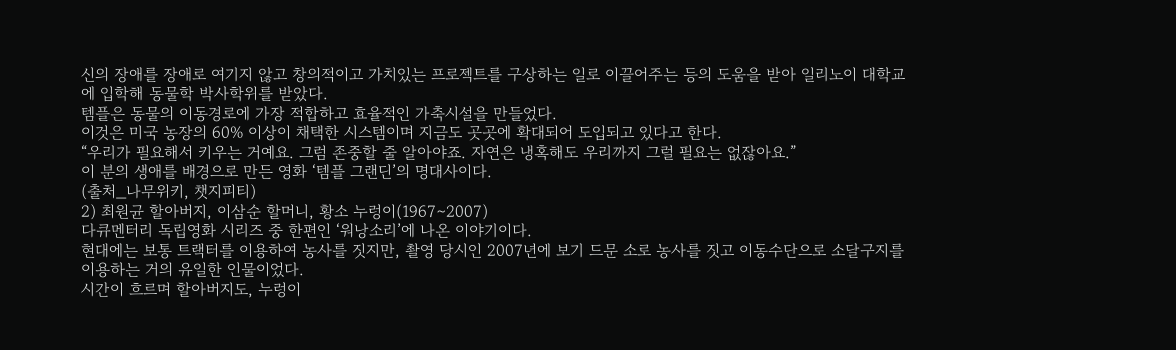신의 장애를 장애로 여기지 않고 창의적이고 가치있는 프로젝트를 구상하는 일로 이끌어주는 등의 도움을 받아 일리노이 대학교에 입학해 동물학 박사학위를 받았다.
템플은 동물의 이동경로에 가장 적합하고 효율적인 가축시설을 만들었다.
이것은 미국 농장의 60% 이상이 채택한 시스템이며 지금도 곳곳에 확대되어 도입되고 있다고 한다.
“우리가 필요해서 키우는 거예요. 그럼 존중할 줄 알아야죠. 자연은 냉혹해도 우리까지 그럴 필요는 없잖아요.”
이 분의 생애를 배경으로 만든 영화 ‘템플 그랜딘’의 명대사이다.
(출처_나무위키, 챗지피티)
2) 최원균 할아버지, 이삼순 할머니, 황소 누렁이(1967∼2007)
다큐멘터리 독립영화 시리즈 중 한편인 ‘워낭소리’에 나온 이야기이다.
현대에는 보통 트랙터를 이용하여 농사를 짓지만, 촬영 당시인 2007년에 보기 드문 소로 농사를 짓고 이동수단으로 소달구지를 이용하는 거의 유일한 인물이었다.
시간이 흐르며 할아버지도, 누렁이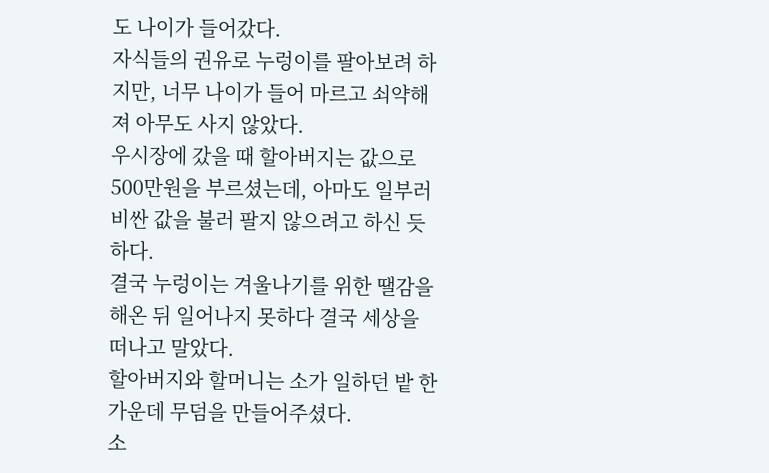도 나이가 들어갔다.
자식들의 권유로 누렁이를 팔아보려 하지만, 너무 나이가 들어 마르고 쇠약해져 아무도 사지 않았다.
우시장에 갔을 때 할아버지는 값으로 500만원을 부르셨는데, 아마도 일부러 비싼 값을 불러 팔지 않으려고 하신 듯하다.
결국 누렁이는 겨울나기를 위한 땔감을 해온 뒤 일어나지 못하다 결국 세상을 떠나고 말았다.
할아버지와 할머니는 소가 일하던 밭 한가운데 무덤을 만들어주셨다.
소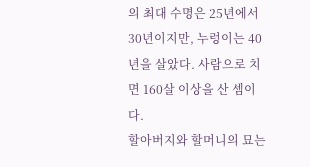의 최대 수명은 25년에서 30년이지만, 누렁이는 40년을 살았다. 사람으로 치면 160살 이상을 산 셈이다.
할아버지와 할머니의 묘는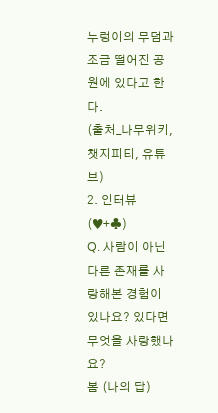누렁이의 무덤과 조금 떨어진 공원에 있다고 한다.
(출처_나무위키, 챗지피티, 유튜브)
2. 인터뷰 (♥+♣)
Q. 사람이 아닌 다른 존재를 사랑해본 경험이 있나요? 있다면 무엇을 사랑했나요?
봄 (나의 답)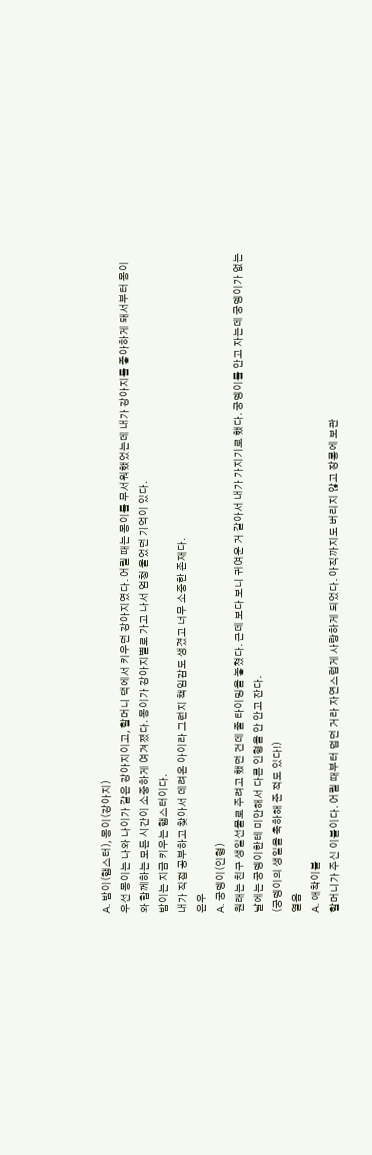A. 밤이(햄스터), 몽이(강아지)
우선 몽이는 나와 나이가 같은 강아지이고, 할머니 댁에서 키우던 강아지였다. 어릴 때는 몽이를 무서워했었는데 내가 강아지를 좋아하게 돼서부터 몽이와 함께하는 모든 시간이 소중하게 여겨졌다. 몽이가 강아지별로 가고 나서 엄청 울었던 기억이 있다.
밤이는 지금 키우는 햄스터이다.
내가 직접 공부하고 찾아서 데려온 아이라 그런지 책임감도 생겼고 너무 소중한 존재다.
은우
A. 궁뎅이(인형)
원래는 친구 생일선물로 주려고 했던 건데 줄 타이밍을 놓쳤다. 근데 보다 보니 귀여운 거 같아서 내가 가지기로 했다. 궁뎅이를 안고 자는데 궁뎅이가 없는 날에는 궁뎅이한테 미안해서 다른 인형을 안 안고 잔다.
(궁뎅이의 생일을 축하해 준 적도 있다!)
열음
A. 애착이불
할머니가 주신 이불이다. 어릴 때부터 덥던 거라 자연스럽게 사랑하게 되었다. 아직까지도 버리지 않고 장롱에 보관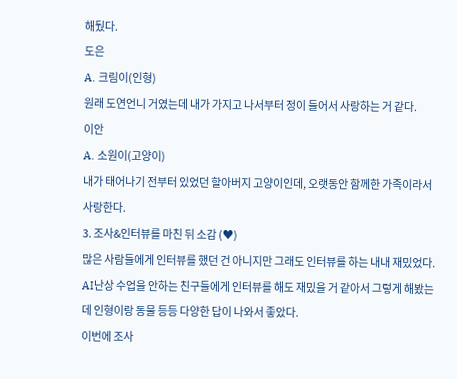해뒀다.
도은
A. 크림이(인형)
원래 도연언니 거였는데 내가 가지고 나서부터 정이 들어서 사랑하는 거 같다.
이안
A. 소원이(고양이)
내가 태어나기 전부터 있었던 할아버지 고양이인데, 오랫동안 함께한 가족이라서 사랑한다.
3. 조사&인터뷰를 마친 뒤 소감 (♥)
많은 사람들에게 인터뷰를 했던 건 아니지만 그래도 인터뷰를 하는 내내 재밌었다. AI난상 수업을 안하는 친구들에게 인터뷰를 해도 재밌을 거 같아서 그렇게 해봤는데 인형이랑 동물 등등 다양한 답이 나와서 좋았다.
이번에 조사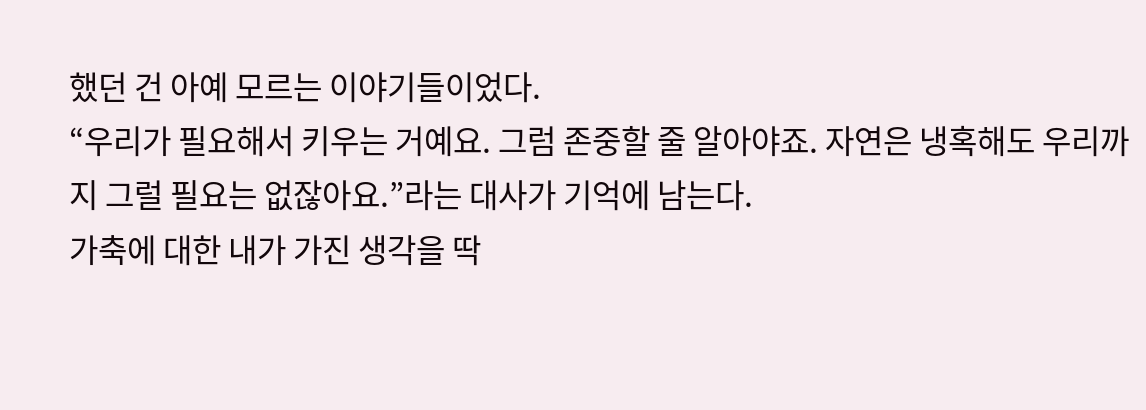했던 건 아예 모르는 이야기들이었다.
“우리가 필요해서 키우는 거예요. 그럼 존중할 줄 알아야죠. 자연은 냉혹해도 우리까지 그럴 필요는 없잖아요.”라는 대사가 기억에 남는다.
가축에 대한 내가 가진 생각을 딱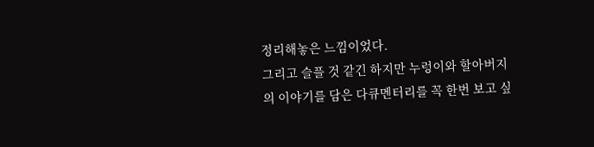정리해놓은 느낌이었다.
그리고 슬플 것 같긴 하지만 누렁이와 할아버지의 이야기를 담은 다큐멘터리를 꼭 한번 보고 싶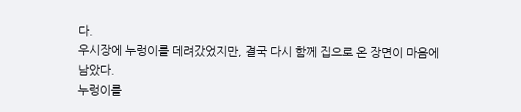다.
우시장에 누렁이를 데려갔었지만, 결국 다시 함께 집으로 온 장면이 마음에 남았다.
누렁이를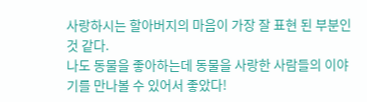사랑하시는 할아버지의 마음이 가장 잘 표현 된 부분인 것 같다.
나도 동물을 좋아하는데 동물을 사랑한 사람들의 이야기를 만나볼 수 있어서 좋았다!